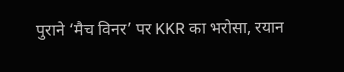पुराने ‘मैच विनर’ पर KKR का भरोसा, रयान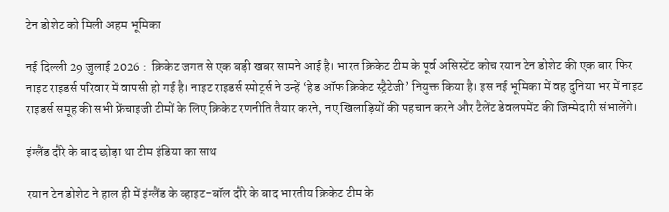टेन डोशेट को मिली अहम भूमिका

नई दिल्ली 29 जुलाई 2026 :  क्रिकेट जगत से एक बड़ी खबर सामने आई है। भारत क्रिकेट टीम के पूर्व असिस्टेंट कोच रयान टेन डोशेट की एक बार फिर नाइट राइडर्स परिवार में वापसी हो गई है। नाइट राइडर्स स्पोर्ट्स ने उन्हें ‘हेड ऑफ क्रिकेट स्ट्रैटेजी’ नियुक्त किया है। इस नई भूमिका में वह दुनिया भर में नाइट राइडर्स समूह की सभी फ्रेंचाइजी टीमों के लिए क्रिकेट रणनीति तैयार करने, नए खिलाड़ियों की पहचान करने और टैलेंट डेवलपमेंट की जिम्मेदारी संभालेंगे।

इंग्लैंड दौरे के बाद छोड़ा था टीम इंडिया का साथ

रयान टेन डोशेट ने हाल ही में इंग्लैंड के व्हाइट-बॉल दौरे के बाद भारतीय क्रिकेट टीम के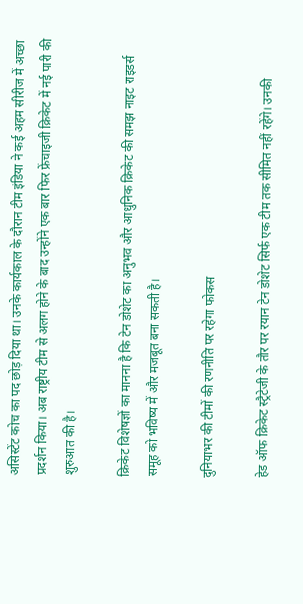असिस्टेंट कोच का पद छोड़ दिया था। उनके कार्यकाल के दौरान टीम इंडिया ने कई अहम सीरीज में अच्छा प्रदर्शन किया। अब राष्ट्रीय टीम से अलग होने के बाद उन्होंने एक बार फिर फ्रेंचाइजी क्रिकेट में नई पारी की शुरुआत की है।

क्रिकेट विशेषज्ञों का मानना है कि टेन डोशेट का अनुभव और आधुनिक क्रिकेट की समझ नाइट राइडर्स समूह को भविष्य में और मजबूत बना सकती है।

दुनियाभर की टीमों की रणनीति पर रहेगा फोकस

हेड ऑफ क्रिकेट स्ट्रैटेजी के तौर पर रयान टेन डोशेट सिर्फ एक टीम तक सीमित नहीं रहेंगे। उनकी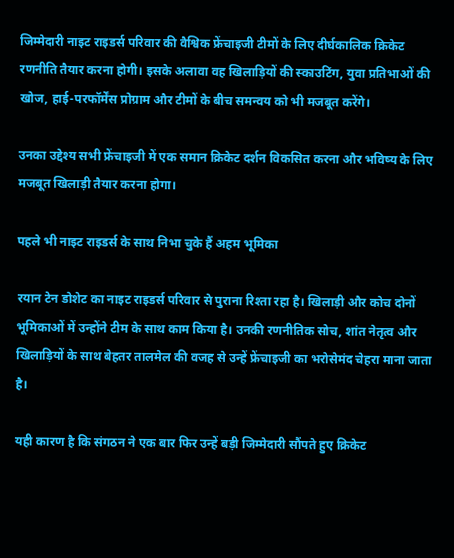जिम्मेदारी नाइट राइडर्स परिवार की वैश्विक फ्रेंचाइजी टीमों के लिए दीर्घकालिक क्रिकेट रणनीति तैयार करना होगी। इसके अलावा वह खिलाड़ियों की स्काउटिंग, युवा प्रतिभाओं की खोज, हाई-परफॉर्मेंस प्रोग्राम और टीमों के बीच समन्वय को भी मजबूत करेंगे।

उनका उद्देश्य सभी फ्रेंचाइजी में एक समान क्रिकेट दर्शन विकसित करना और भविष्य के लिए मजबूत खिलाड़ी तैयार करना होगा।

पहले भी नाइट राइडर्स के साथ निभा चुके हैं अहम भूमिका

रयान टेन डोशेट का नाइट राइडर्स परिवार से पुराना रिश्ता रहा है। खिलाड़ी और कोच दोनों भूमिकाओं में उन्होंने टीम के साथ काम किया है। उनकी रणनीतिक सोच, शांत नेतृत्व और खिलाड़ियों के साथ बेहतर तालमेल की वजह से उन्हें फ्रेंचाइजी का भरोसेमंद चेहरा माना जाता है।

यही कारण है कि संगठन ने एक बार फिर उन्हें बड़ी जिम्मेदारी सौंपते हुए क्रिकेट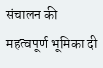संचालन की महत्वपूर्ण भूमिका दी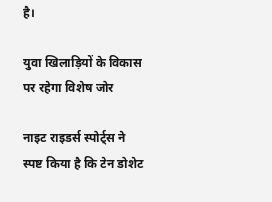है।

युवा खिलाड़ियों के विकास पर रहेगा विशेष जोर

नाइट राइडर्स स्पोर्ट्स ने स्पष्ट किया है कि टेन डोशेट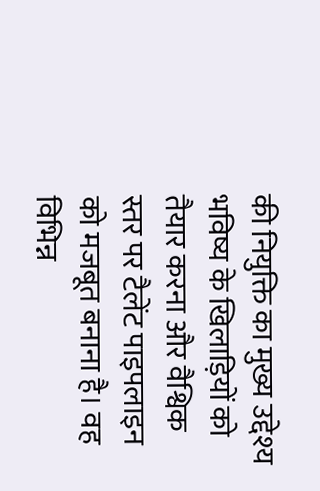की नियुक्ति का मुख्य उद्देश्य भविष्य के खिलाड़ियों को तैयार करना और वैश्विक स्तर पर टैलेंट पाइपलाइन को मजबूत बनाना है। वह विभिन्न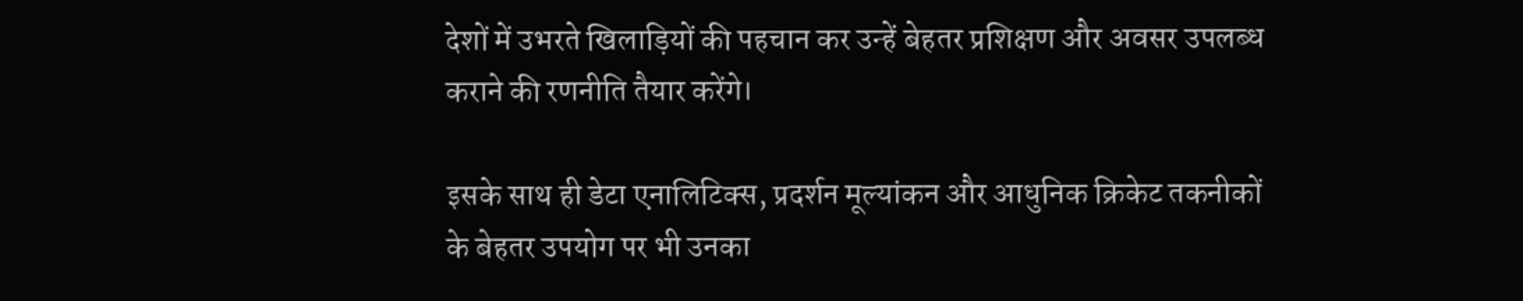देशों में उभरते खिलाड़ियों की पहचान कर उन्हें बेहतर प्रशिक्षण और अवसर उपलब्ध कराने की रणनीति तैयार करेंगे।

इसके साथ ही डेटा एनालिटिक्स, प्रदर्शन मूल्यांकन और आधुनिक क्रिकेट तकनीकों के बेहतर उपयोग पर भी उनका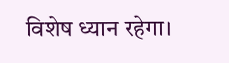विशेष ध्यान रहेगा।